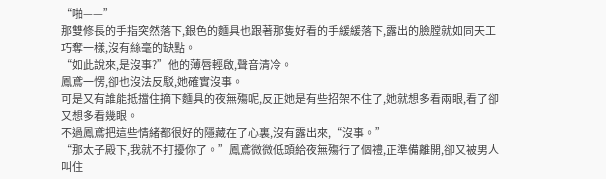“啪——”
那雙修長的手指突然落下,銀色的麵具也跟著那隻好看的手緩緩落下,露出的臉膛就如同天工巧奪一樣,沒有絲毫的缺點。
“如此說來,是沒事?”他的薄唇輕啟,聲音清冷。
鳳鳶一愣,卻也沒法反駁,她確實沒事。
可是又有誰能抵擋住摘下麵具的夜無殤呢,反正她是有些招架不住了,她就想多看兩眼,看了卻又想多看幾眼。
不過鳳鳶把這些情緒都很好的隱藏在了心裏,沒有露出來,“沒事。”
“那太子殿下,我就不打擾你了。”鳳鳶微微低頭給夜無殤行了個禮,正準備離開,卻又被男人叫住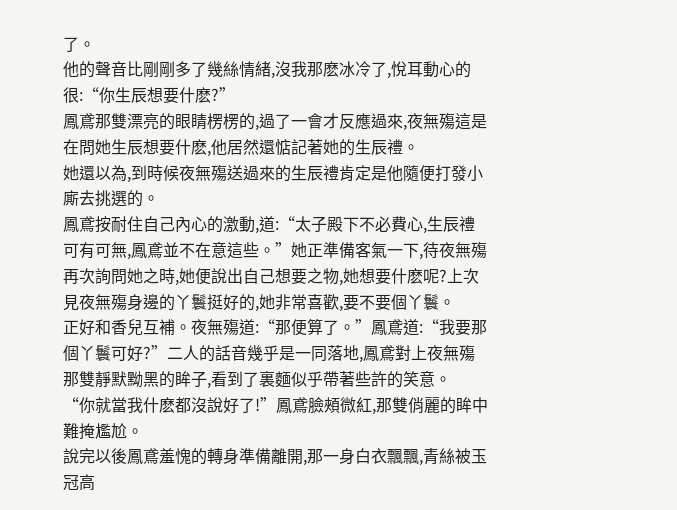了。
他的聲音比剛剛多了幾絲情緒,沒我那麽冰冷了,悅耳動心的很:“你生辰想要什麽?”
鳳鳶那雙漂亮的眼睛楞楞的,過了一會才反應過來,夜無殤這是在問她生辰想要什麽,他居然還惦記著她的生辰禮。
她還以為,到時候夜無殤送過來的生辰禮肯定是他隨便打發小廝去挑選的。
鳳鳶按耐住自己內心的激動,道:“太子殿下不必費心,生辰禮可有可無,鳳鳶並不在意這些。”她正準備客氣一下,待夜無殤再次詢問她之時,她便說出自己想要之物,她想要什麽呢?上次見夜無殤身邊的丫鬟挺好的,她非常喜歡,要不要個丫鬟。
正好和香兒互補。夜無殤道:“那便算了。”鳳鳶道:“我要那個丫鬟可好?”二人的話音幾乎是一同落地,鳳鳶對上夜無殤那雙靜默黝黑的眸子,看到了裏麵似乎帶著些許的笑意。
“你就當我什麽都沒說好了!”鳳鳶臉頰微紅,那雙俏麗的眸中難掩尷尬。
說完以後鳳鳶羞愧的轉身準備離開,那一身白衣飄飄,青絲被玉冠高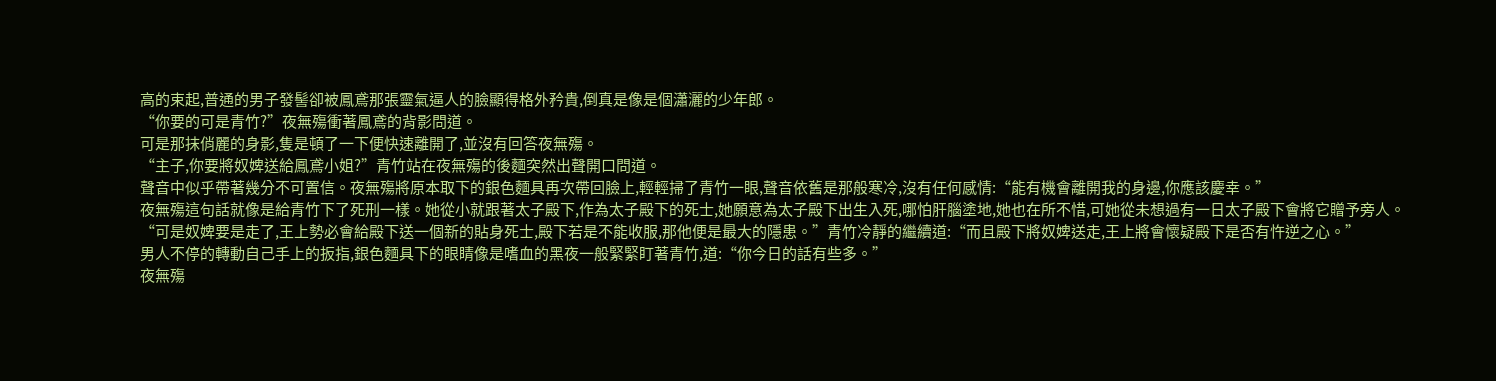高的束起,普通的男子發髻卻被鳳鳶那張靈氣逼人的臉顯得格外矜貴,倒真是像是個瀟灑的少年郎。
“你要的可是青竹?”夜無殤衝著鳳鳶的背影問道。
可是那抹俏麗的身影,隻是頓了一下便快速離開了,並沒有回答夜無殤。
“主子,你要將奴婢送給鳳鳶小姐?”青竹站在夜無殤的後麵突然出聲開口問道。
聲音中似乎帶著幾分不可置信。夜無殤將原本取下的銀色麵具再次帶回臉上,輕輕掃了青竹一眼,聲音依舊是那般寒冷,沒有任何感情:“能有機會離開我的身邊,你應該慶幸。”
夜無殤這句話就像是給青竹下了死刑一樣。她從小就跟著太子殿下,作為太子殿下的死士,她願意為太子殿下出生入死,哪怕肝腦塗地,她也在所不惜,可她從未想過有一日太子殿下會將它贈予旁人。
“可是奴婢要是走了,王上勢必會給殿下送一個新的貼身死士,殿下若是不能收服,那他便是最大的隱患。”青竹冷靜的繼續道:“而且殿下將奴婢送走,王上將會懷疑殿下是否有忤逆之心。”
男人不停的轉動自己手上的扳指,銀色麵具下的眼睛像是嗜血的黑夜一般緊緊盯著青竹,道:“你今日的話有些多。”
夜無殤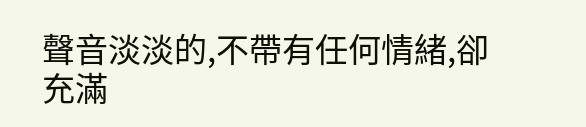聲音淡淡的,不帶有任何情緒,卻充滿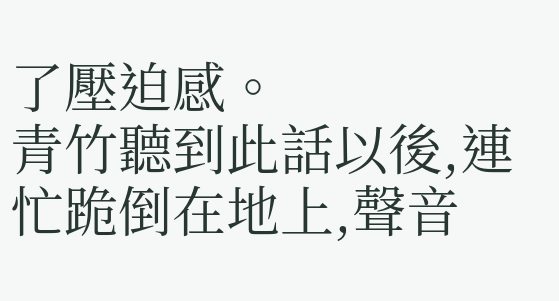了壓迫感。
青竹聽到此話以後,連忙跪倒在地上,聲音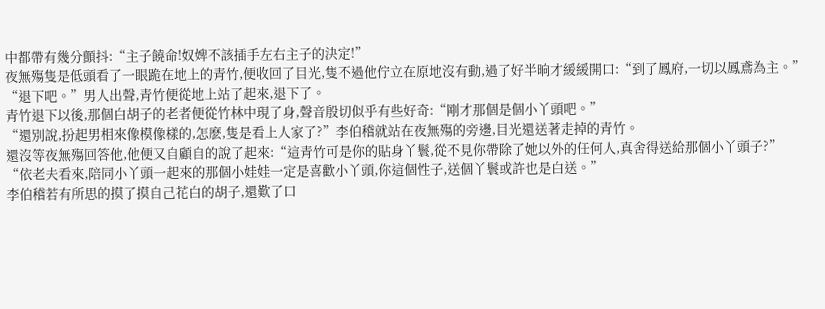中都帶有幾分顫抖:“主子饒命!奴婢不該插手左右主子的決定!”
夜無殤隻是低頭看了一眼跪在地上的青竹,便收回了目光,隻不過他佇立在原地沒有動,過了好半晌才緩緩開口:“到了鳳府,一切以鳳鳶為主。”
“退下吧。”男人出聲,青竹便從地上站了起來,退下了。
青竹退下以後,那個白胡子的老者便從竹林中現了身,聲音殷切似乎有些好奇:“剛才那個是個小丫頭吧。”
“還別說,扮起男相來像模像樣的,怎麽,隻是看上人家了?”李伯稽就站在夜無殤的旁邊,目光還送著走掉的青竹。
還沒等夜無殤回答他,他便又自顧自的說了起來:“這青竹可是你的貼身丫鬟,從不見你帶除了她以外的任何人,真舍得送給那個小丫頭子?”
“依老夫看來,陪同小丫頭一起來的那個小娃娃一定是喜歡小丫頭,你這個性子,送個丫鬟或許也是白送。”
李伯稽若有所思的摸了摸自己花白的胡子,還歎了口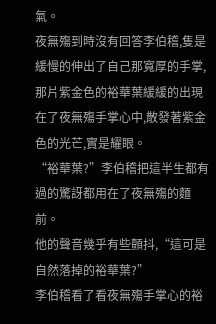氣。
夜無殤到時沒有回答李伯稽,隻是緩慢的伸出了自己那寬厚的手掌,那片紫金色的裕華葉緩緩的出現在了夜無殤手掌心中,散發著紫金色的光芒,實是耀眼。
“裕華葉?”李伯稽把這半生都有過的驚訝都用在了夜無殤的麵前。
他的聲音幾乎有些顫抖,“這可是自然落掉的裕華葉?”
李伯稽看了看夜無殤手掌心的裕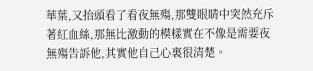華葉,又抬頭看了看夜無殤,那雙眼睛中突然充斥著紅血絲,那無比激動的模樣實在不像是需要夜無殤告訴他,其實他自己心裏很清楚。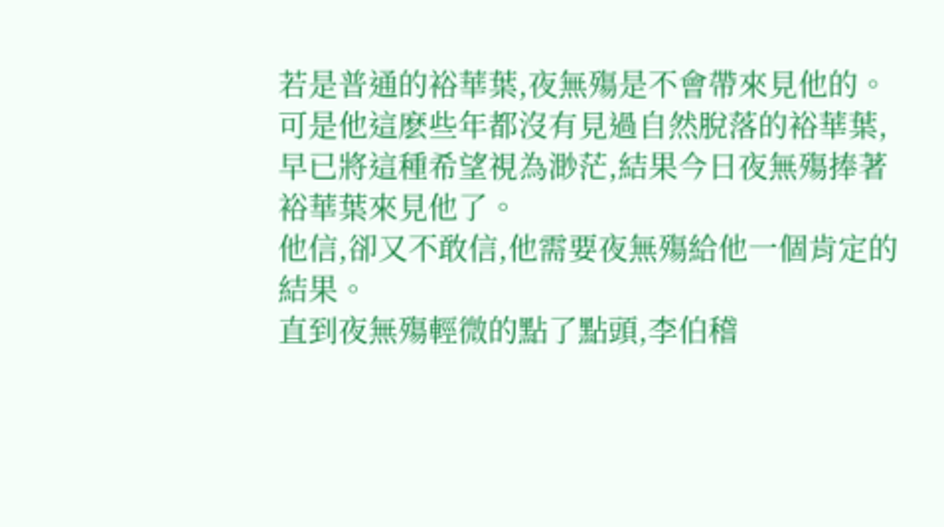若是普通的裕華葉,夜無殤是不會帶來見他的。可是他這麽些年都沒有見過自然脫落的裕華葉,早已將這種希望視為渺茫,結果今日夜無殤捧著裕華葉來見他了。
他信,卻又不敢信,他需要夜無殤給他一個肯定的結果。
直到夜無殤輕微的點了點頭,李伯稽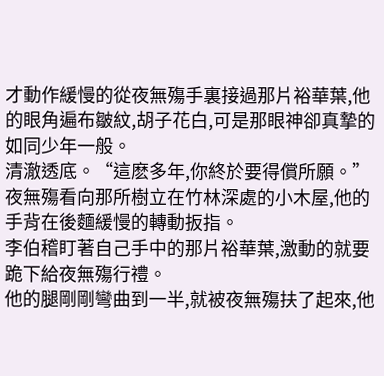才動作緩慢的從夜無殤手裏接過那片裕華葉,他的眼角遍布皺紋,胡子花白,可是那眼神卻真摯的如同少年一般。
清澈透底。“這麽多年,你終於要得償所願。”夜無殤看向那所樹立在竹林深處的小木屋,他的手背在後麵緩慢的轉動扳指。
李伯稽盯著自己手中的那片裕華葉,激動的就要跪下給夜無殤行禮。
他的腿剛剛彎曲到一半,就被夜無殤扶了起來,他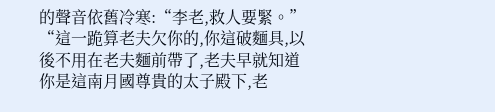的聲音依舊冷寒:“李老,救人要緊。”
“這一跪算老夫欠你的,你這破麵具,以後不用在老夫麵前帶了,老夫早就知道你是這南月國尊貴的太子殿下,老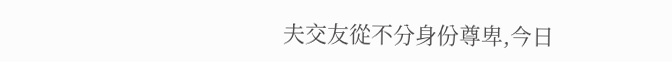夫交友從不分身份尊卑,今日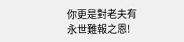你更是對老夫有永世難報之恩!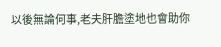以後無論何事,老夫肝膽塗地也會助你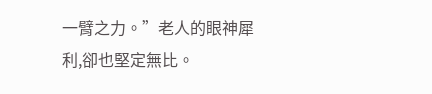一臂之力。”老人的眼神犀利,卻也堅定無比。